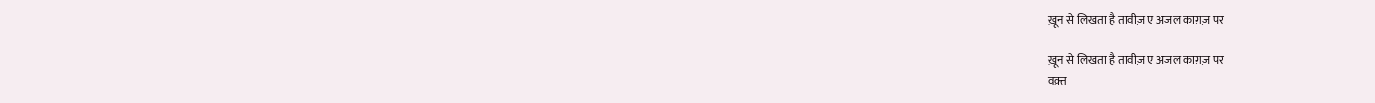ख़ून से लिखता है तावीज़ ए अजल काग़ज़ पर

ख़ून से लिखता है तावीज़ ए अजल काग़ज़ पर
वक़्त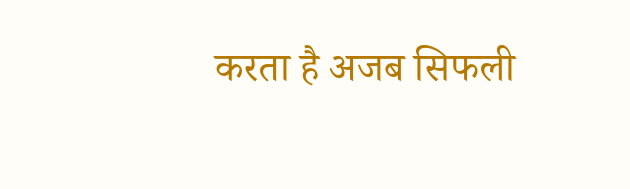करता है अजब सिफली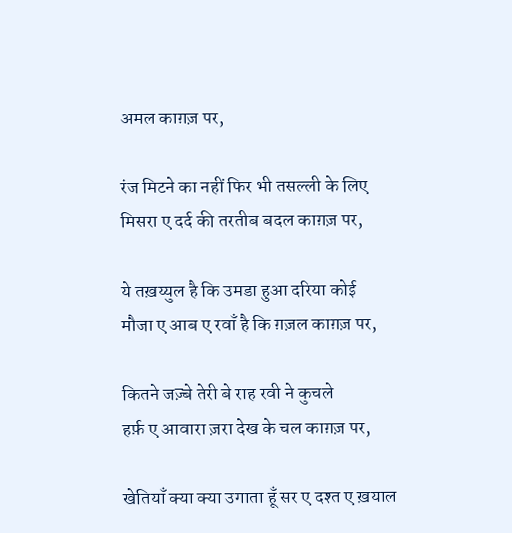अमल काग़ज़ पर,

रंज मिटने का नहीं फिर भी तसल्ली के लिए
मिसरा ए दर्द की तरतीब बदल काग़ज़ पर,

ये तख़य्युल है कि उमडा हुआ दरिया कोई
मौजा ए आब ए रवाँ है कि ग़ज़ल काग़ज़ पर,

कितने जज़्बे तेरी बे राह रवी ने कुचले
हर्फ़ ए आवारा ज़रा देख के चल काग़ज़ पर,

खेतियाँ क्या क्या उगाता हूँ सर ए दश्त ए ख़याल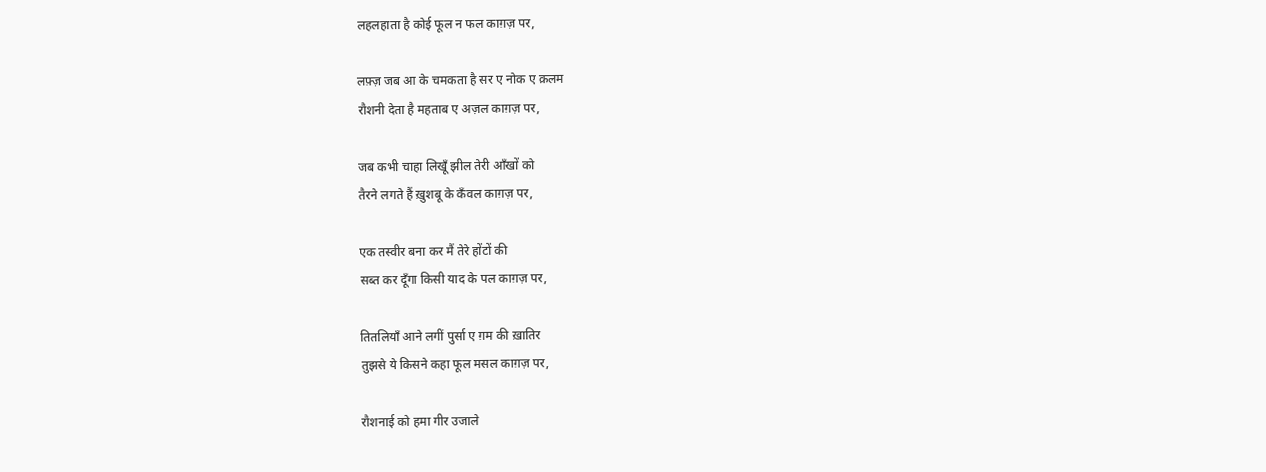लहलहाता है कोई फूल न फल काग़ज़ पर,

लफ़्ज़ जब आ के चमकता है सर ए नोक ए क़लम
रौशनी देता है महताब ए अज़ल काग़ज़ पर,

जब कभी चाहा लिखूँ झील तेरी आँखों को
तैरने लगते हैं ख़ुशबू के कँवल काग़ज़ पर,

एक तस्वीर बना कर मैं तेरे होंटों की
सब्त कर दूँगा किसी याद के पल काग़ज़ पर,

तितलियाँ आने लगीं पुर्सा ए ग़म की ख़ातिर
तुझसे ये किसने कहा फूल मसल काग़ज़ पर,

रौशनाई को हमा गीर उजाले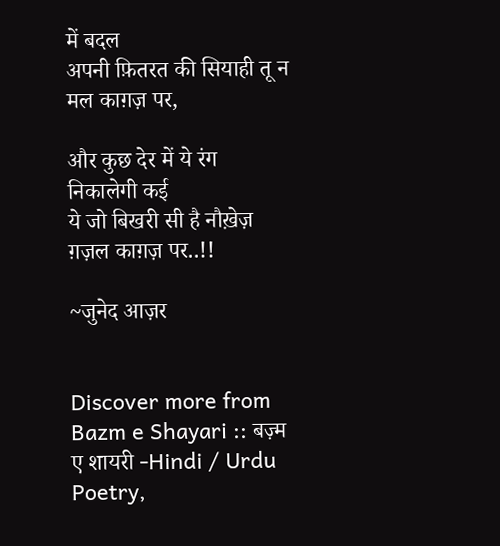में बदल
अपनी फ़ितरत की सियाही तू न मल काग़ज़ पर,

और कुछ देर में ये रंग निकालेगी कई
ये जो बिखरी सी है नौख़ेज़ ग़ज़ल काग़ज़ पर..!!

~जुनेद आज़र


Discover more from Bazm e Shayari :: बज़्म ए शायरी -Hindi / Urdu Poetry,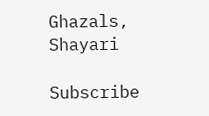Ghazals, Shayari

Subscribe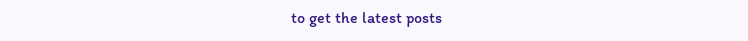to get the latest posts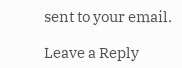sent to your email.

Leave a Reply